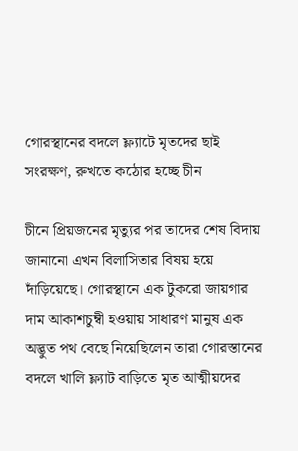গোরস্থানের বদলে ফ্ল্যাটে মৃতদের ছাই সংরক্ষণ, রুখতে কঠোর হচ্ছে চীন

চীনে প্রিয়জনের মৃত্যুর পর তাদের শেষ বিদায় জানানো এখন বিলাসিতার বিষয় হয়ে দাঁড়িয়েছে। গোরস্থানে এক টুকরো জায়গার দাম আকাশচুম্বী হওয়ায় সাধারণ মানুষ এক অদ্ভুত পথ বেছে নিয়েছিলেন তারা গোরস্তানের বদলে খালি ফ্ল্যাট বাড়িতে মৃত আত্মীয়দের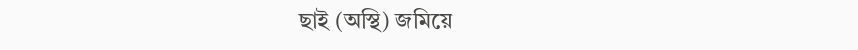ছাই (অস্থি) জমিয়ে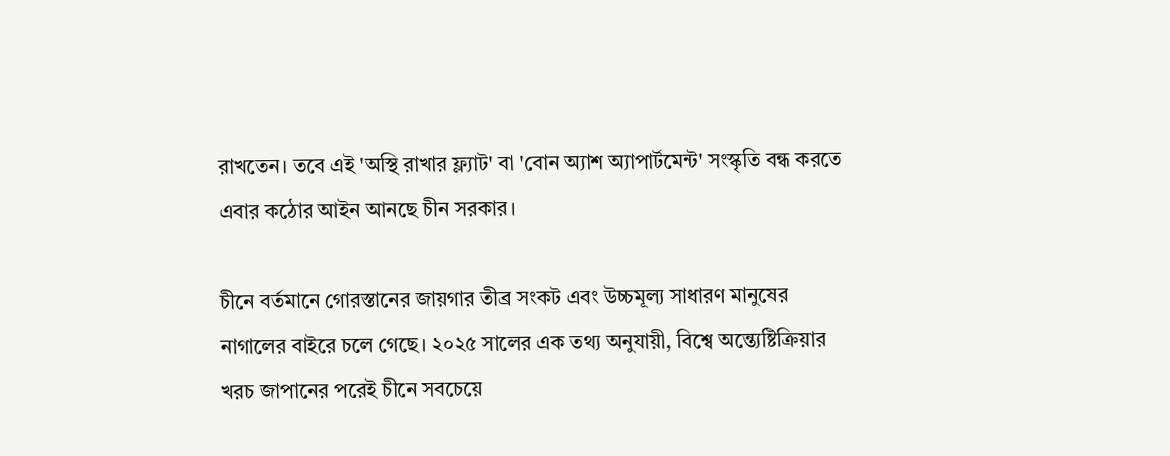রাখতেন। তবে এই 'অস্থি রাখার ফ্ল্যাট' বা 'বোন অ্যাশ অ্যাপার্টমেন্ট' সংস্কৃতি বন্ধ করতে এবার কঠোর আইন আনছে চীন সরকার।

চীনে বর্তমানে গোরস্তানের জায়গার তীব্র সংকট এবং উচ্চমূল্য সাধারণ মানুষের নাগালের বাইরে চলে গেছে। ২০২৫ সালের এক তথ্য অনুযায়ী, বিশ্বে অন্ত্যেষ্টিক্রিয়ার খরচ জাপানের পরেই চীনে সবচেয়ে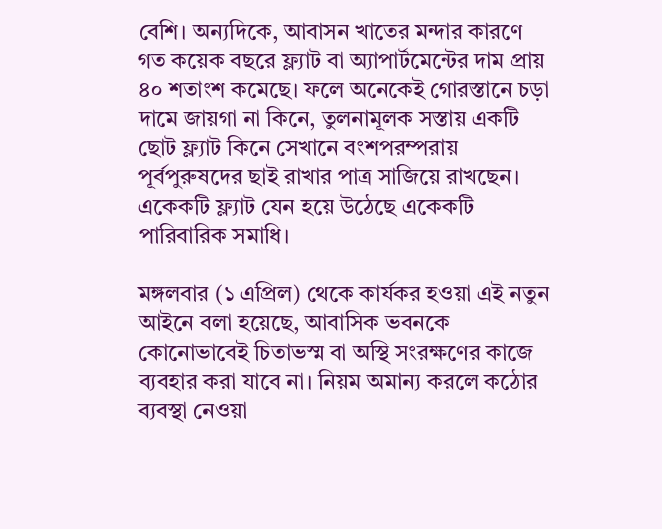বেশি। অন্যদিকে, আবাসন খাতের মন্দার কারণে গত কয়েক বছরে ফ্ল্যাট বা অ্যাপার্টমেন্টের দাম প্রায় ৪০ শতাংশ কমেছে। ফলে অনেকেই গোরস্তানে চড়া দামে জায়গা না কিনে, তুলনামূলক সস্তায় একটি ছোট ফ্ল্যাট কিনে সেখানে বংশপরম্পরায় পূর্বপুরুষদের ছাই রাখার পাত্র সাজিয়ে রাখছেন। একেকটি ফ্ল্যাট যেন হয়ে উঠেছে একেকটি পারিবারিক সমাধি।

মঙ্গলবার (১ এপ্রিল) থেকে কার্যকর হওয়া এই নতুন আইনে বলা হয়েছে, আবাসিক ভবনকে কোনোভাবেই চিতাভস্ম বা অস্থি সংরক্ষণের কাজে ব্যবহার করা যাবে না। নিয়ম অমান্য করলে কঠোর ব্যবস্থা নেওয়া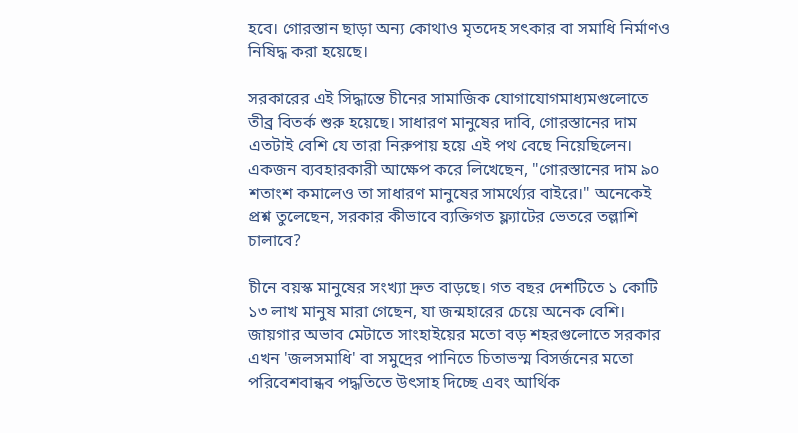হবে। গোরস্তান ছাড়া অন্য কোথাও মৃতদেহ সৎকার বা সমাধি নির্মাণও নিষিদ্ধ করা হয়েছে।

সরকারের এই সিদ্ধান্তে চীনের সামাজিক যোগাযোগমাধ্যমগুলোতে তীব্র বিতর্ক শুরু হয়েছে। সাধারণ মানুষের দাবি, গোরস্তানের দাম এতটাই বেশি যে তারা নিরুপায় হয়ে এই পথ বেছে নিয়েছিলেন। একজন ব্যবহারকারী আক্ষেপ করে লিখেছেন, "গোরস্তানের দাম ৯০ শতাংশ কমালেও তা সাধারণ মানুষের সামর্থ্যের বাইরে।" অনেকেই প্রশ্ন তুলেছেন, সরকার কীভাবে ব্যক্তিগত ফ্ল্যাটের ভেতরে তল্লাশি চালাবে?

চীনে বয়স্ক মানুষের সংখ্যা দ্রুত বাড়ছে। গত বছর দেশটিতে ১ কোটি ১৩ লাখ মানুষ মারা গেছেন, যা জন্মহারের চেয়ে অনেক বেশি। জায়গার অভাব মেটাতে সাংহাইয়ের মতো বড় শহরগুলোতে সরকার এখন 'জলসমাধি' বা সমুদ্রের পানিতে চিতাভস্ম বিসর্জনের মতো পরিবেশবান্ধব পদ্ধতিতে উৎসাহ দিচ্ছে এবং আর্থিক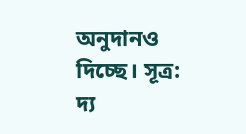অনুদানও দিচ্ছে। সূত্র: দ্য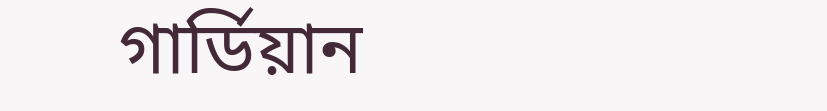গার্ডিয়ান